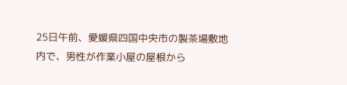25日午前、愛媛県四国中央市の製茶場敷地内で、男性が作業小屋の屋根から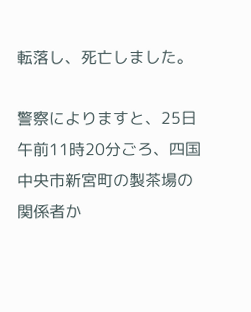転落し、死亡しました。

警察によりますと、25日午前11時20分ごろ、四国中央市新宮町の製茶場の関係者か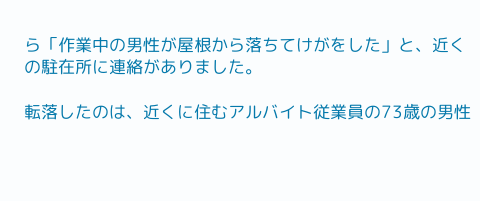ら「作業中の男性が屋根から落ちてけがをした」と、近くの駐在所に連絡がありました。

転落したのは、近くに住むアルバイト従業員の73歳の男性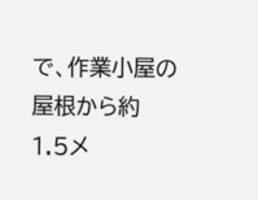で、作業小屋の屋根から約1.5メ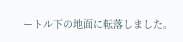ートル下の地面に転落しました。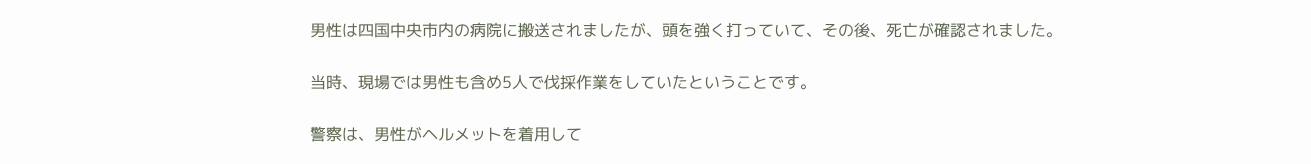男性は四国中央市内の病院に搬送されましたが、頭を強く打っていて、その後、死亡が確認されました。

当時、現場では男性も含め5人で伐採作業をしていたということです。

警察は、男性がヘルメットを着用して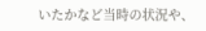いたかなど当時の状況や、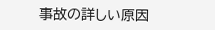事故の詳しい原因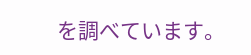を調べています。